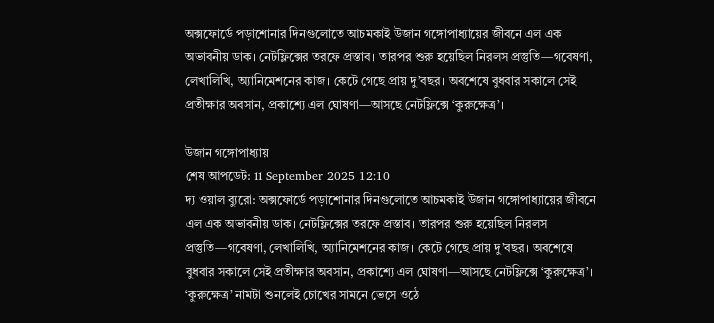অক্সফোর্ডে পড়াশোনার দিনগুলোতে আচমকাই উজান গঙ্গোপাধ্যায়ের জীবনে এল এক অভাবনীয় ডাক। নেটফ্লিক্সের তরফে প্রস্তাব। তারপর শুরু হয়েছিল নিরলস প্রস্তুতি—গবেষণা, লেখালিখি, অ্যানিমেশনের কাজ। কেটে গেছে প্রায় দু’বছর। অবশেষে বুধবার সকালে সেই প্রতীক্ষার অবসান, প্রকাশ্যে এল ঘোষণা—আসছে নেটফ্লিক্সে ‘কুরুক্ষেত্র’।

উজান গঙ্গোপাধ্যায়
শেষ আপডেট: 11 September 2025 12:10
দ্য ওয়াল ব্যুরো: অক্সফোর্ডে পড়াশোনার দিনগুলোতে আচমকাই উজান গঙ্গোপাধ্যায়ের জীবনে এল এক অভাবনীয় ডাক। নেটফ্লিক্সের তরফে প্রস্তাব। তারপর শুরু হয়েছিল নিরলস প্রস্তুতি—গবেষণা, লেখালিখি, অ্যানিমেশনের কাজ। কেটে গেছে প্রায় দু’বছর। অবশেষে বুধবার সকালে সেই প্রতীক্ষার অবসান, প্রকাশ্যে এল ঘোষণা—আসছে নেটফ্লিক্সে ‘কুরুক্ষেত্র’।
‘কুরুক্ষেত্র’ নামটা শুনলেই চোখের সামনে ভেসে ওঠে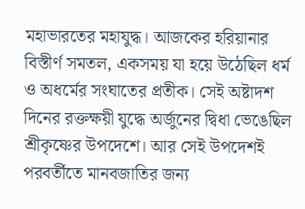মহাভারতের মহাযুদ্ধ। আজকের হরিয়ানার বিস্তীর্ণ সমতল, একসময় যা হয়ে উঠেছিল ধর্ম ও অধর্মের সংঘাতের প্রতীক। সেই অষ্টাদশ দিনের রক্তক্ষয়ী যুদ্ধে অর্জুনের দ্বিধা ভেঙেছিল শ্রীকৃষ্ণের উপদেশে। আর সেই উপদেশই পরবর্তীতে মানবজাতির জন্য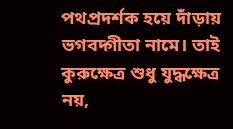পথপ্রদর্শক হয়ে দাঁড়ায় ভগবদ্গীতা নামে। তাই কুরুক্ষেত্র শুধু যুদ্ধক্ষেত্র নয়,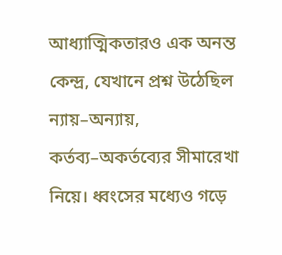আধ্যাত্মিকতারও এক অনন্ত কেন্দ্র, যেখানে প্রশ্ন উঠেছিল ন্যায়–অন্যায়, কর্তব্য–অকর্তব্যের সীমারেখা নিয়ে। ধ্বংসের মধ্যেও গড়ে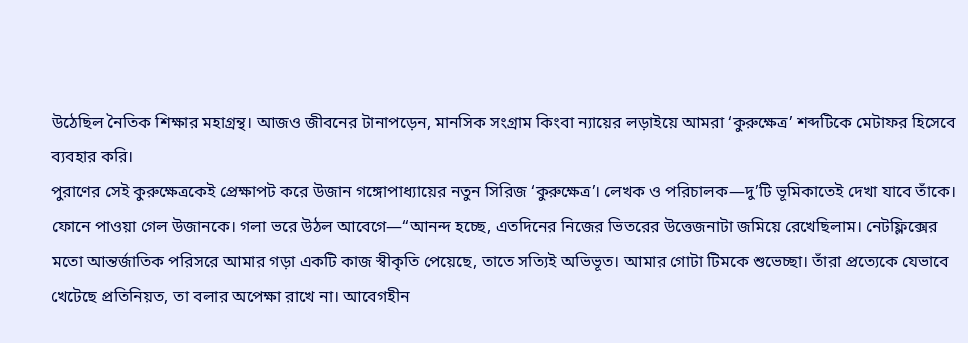উঠেছিল নৈতিক শিক্ষার মহাগ্রন্থ। আজও জীবনের টানাপড়েন, মানসিক সংগ্রাম কিংবা ন্যায়ের লড়াইয়ে আমরা ‘কুরুক্ষেত্র’ শব্দটিকে মেটাফর হিসেবে ব্যবহার করি।
পুরাণের সেই কুরুক্ষেত্রকেই প্রেক্ষাপট করে উজান গঙ্গোপাধ্যায়ের নতুন সিরিজ ‘কুরুক্ষেত্র’। লেখক ও পরিচালক—দু’টি ভূমিকাতেই দেখা যাবে তাঁকে। ফোনে পাওয়া গেল উজানকে। গলা ভরে উঠল আবেগে—“আনন্দ হচ্ছে, এতদিনের নিজের ভিতরের উত্তেজনাটা জমিয়ে রেখেছিলাম। নেটফ্লিক্সের মতো আন্তর্জাতিক পরিসরে আমার গড়া একটি কাজ স্বীকৃতি পেয়েছে, তাতে সত্যিই অভিভূত। আমার গোটা টিমকে শুভেচ্ছা। তাঁরা প্রত্যেকে যেভাবে খেটেছে প্রতিনিয়ত, তা বলার অপেক্ষা রাখে না। আবেগহীন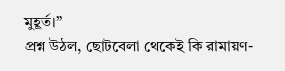মুহূর্ত।”
প্রশ্ন উঠল, ছোটবেলা থেকেই কি রামায়ণ-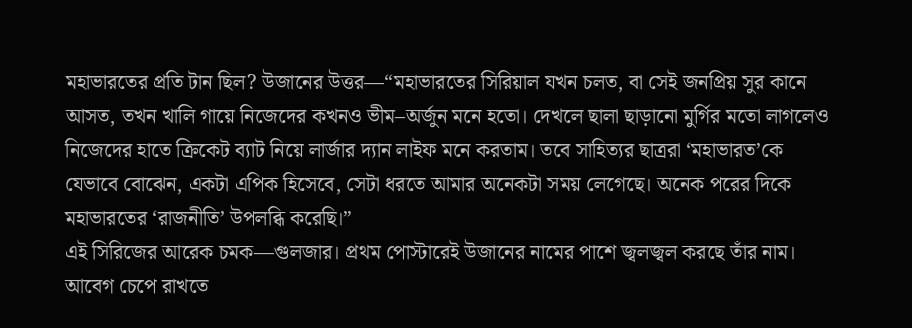মহাভারতের প্রতি টান ছিল? উজানের উত্তর—“মহাভারতের সিরিয়াল যখন চলত, বা সেই জনপ্রিয় সুর কানে আসত, তখন খালি গায়ে নিজেদের কখনও ভীম–অর্জুন মনে হতো। দেখলে ছালা ছাড়ানো মুর্গির মতো লাগলেও নিজেদের হাতে ক্রিকেট ব্যাট নিয়ে লার্জার দ্যান লাইফ মনে করতাম। তবে সাহিত্যর ছাত্ররা ‘মহাভারত’কে যেভাবে বোঝেন, একটা এপিক হিসেবে, সেটা ধরতে আমার অনেকটা সময় লেগেছে। অনেক পরের দিকে মহাভারতের ‘রাজনীতি’ উপলব্ধি করেছি।”
এই সিরিজের আরেক চমক—গুলজার। প্রথম পোস্টারেই উজানের নামের পাশে জ্বলজ্বল করছে তাঁর নাম। আবেগ চেপে রাখতে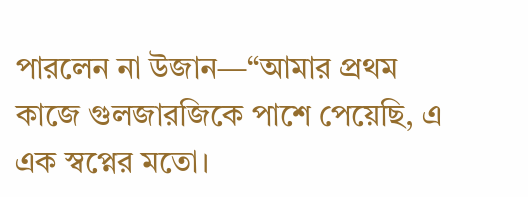পারলেন না উজান—“আমার প্রথম কাজে গুলজারজিকে পাশে পেয়েছি, এ এক স্বপ্নের মতো।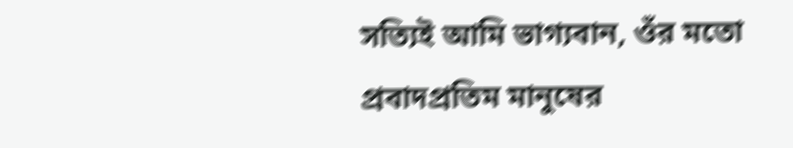সত্যিই আমি ভাগ্যবান, ওঁর মতো প্রবাদপ্রতিম মানুষের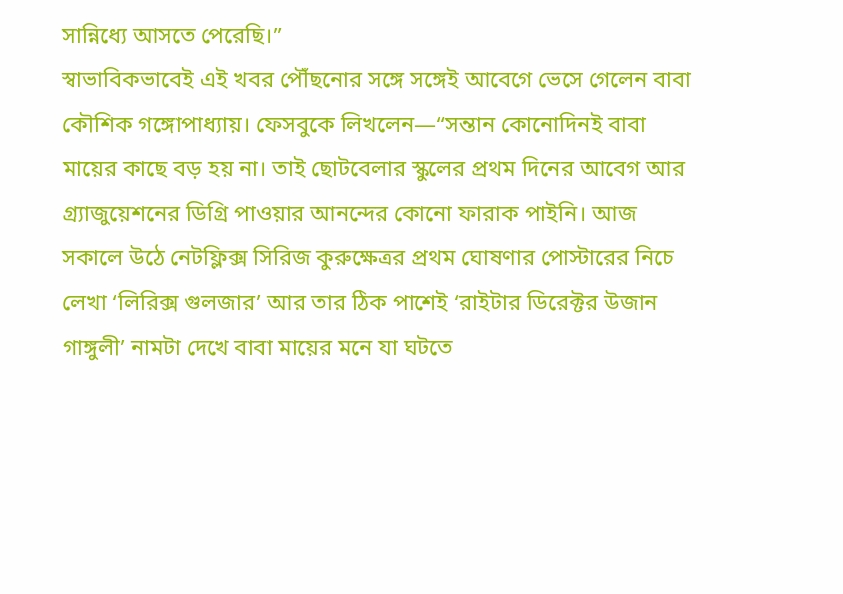সান্নিধ্যে আসতে পেরেছি।”
স্বাভাবিকভাবেই এই খবর পৌঁছনোর সঙ্গে সঙ্গেই আবেগে ভেসে গেলেন বাবা কৌশিক গঙ্গোপাধ্যায়। ফেসবুকে লিখলেন—“সন্তান কোনোদিনই বাবা মায়ের কাছে বড় হয় না। তাই ছোটবেলার স্কুলের প্রথম দিনের আবেগ আর গ্র্যাজুয়েশনের ডিগ্রি পাওয়ার আনন্দের কোনো ফারাক পাইনি। আজ সকালে উঠে নেটফ্লিক্স সিরিজ কুরুক্ষেত্রর প্রথম ঘোষণার পোস্টারের নিচে লেখা ‘লিরিক্স গুলজার’ আর তার ঠিক পাশেই ‘রাইটার ডিরেক্টর উজান গাঙ্গুলী’ নামটা দেখে বাবা মায়ের মনে যা ঘটতে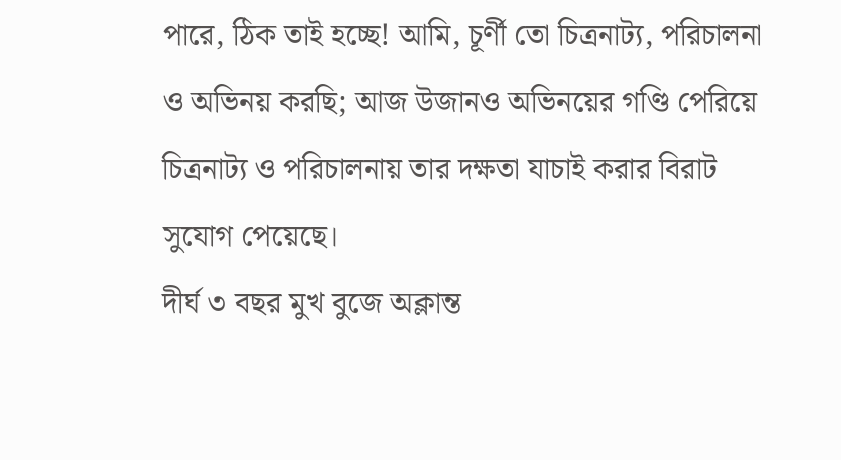পারে, ঠিক তাই হচ্ছে! আমি, চূর্ণী তো চিত্রনাট্য, পরিচালনা ও অভিনয় করছি; আজ উজানও অভিনয়ের গণ্ডি পেরিয়ে চিত্রনাট্য ও পরিচালনায় তার দক্ষতা যাচাই করার বিরাট সুযোগ পেয়েছে।
দীর্ঘ ৩ বছর মুখ বুজে অক্লান্ত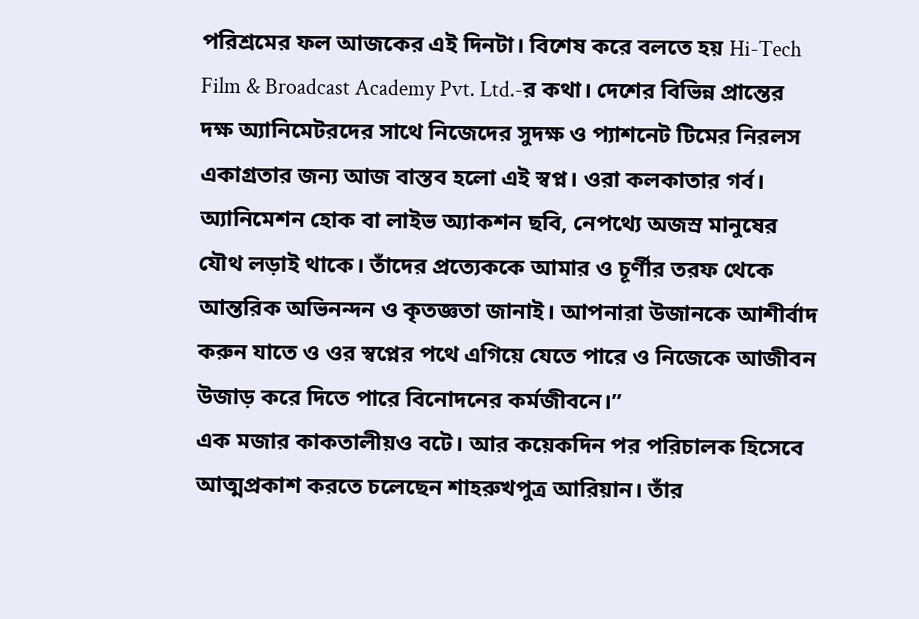পরিশ্রমের ফল আজকের এই দিনটা। বিশেষ করে বলতে হয় Hi-Tech Film & Broadcast Academy Pvt. Ltd.-র কথা। দেশের বিভিন্ন প্রান্তের দক্ষ অ্যানিমেটরদের সাথে নিজেদের সুদক্ষ ও প্যাশনেট টিমের নিরলস একাগ্রতার জন্য আজ বাস্তব হলো এই স্বপ্ন। ওরা কলকাতার গর্ব। অ্যানিমেশন হোক বা লাইভ অ্যাকশন ছবি, নেপথ্যে অজস্র মানুষের যৌথ লড়াই থাকে। তাঁদের প্রত্যেককে আমার ও চূর্ণীর তরফ থেকে আন্তরিক অভিনন্দন ও কৃতজ্ঞতা জানাই। আপনারা উজানকে আশীর্বাদ করুন যাতে ও ওর স্বপ্নের পথে এগিয়ে যেতে পারে ও নিজেকে আজীবন উজাড় করে দিতে পারে বিনোদনের কর্মজীবনে।”
এক মজার কাকতালীয়ও বটে। আর কয়েকদিন পর পরিচালক হিসেবে আত্মপ্রকাশ করতে চলেছেন শাহরুখপুত্র আরিয়ান। তাঁর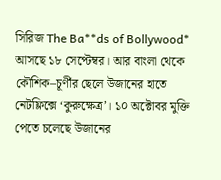সিরিজ The Ba**ds of Bollywood* আসছে ১৮ সেপ্টেম্বর। আর বাংলা থেকে কৌশিক–চূর্ণীর ছেলে উজানের হাতে নেটফ্লিক্সে ‘কুরুক্ষেত্র’। ১০ অক্টোবর মুক্তি পেতে চলেছে উজানের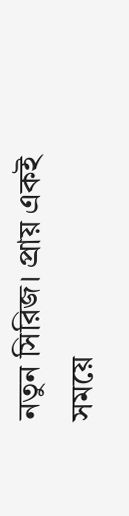নতুন সিরিজ। প্রায় একই সময়ে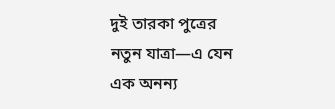দুই তারকা পুত্রের নতুন যাত্রা—এ যেন এক অনন্য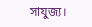সাযুজ্য।